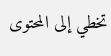تخطي إلى المحتوى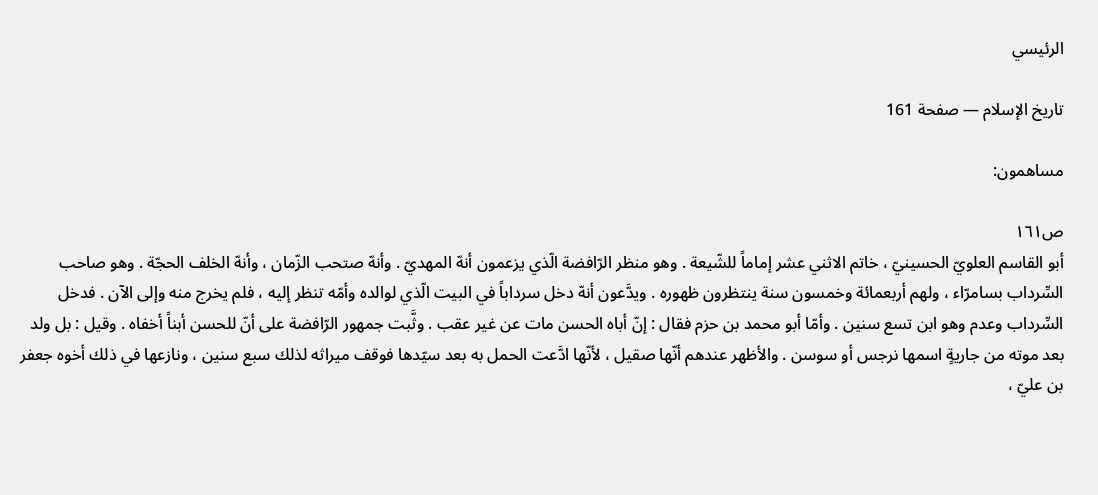الرئيسي

تاريخ الإسلام — صفحة 161

مساهمون:

ص١٦١
أبو القاسم العلويّ الحسينيّ ، خاتم الاثني عشر إماماً للشّيعة . وهو منظر الرّافضة الّذي يزعمون أنهّ المهديّ . وأنهّ صتحب الزّمان ، وأنهّ الخلف الحجّة . وهو صاحب السِّرداب بسامرّاء ، ولهم أربعمائة وخمسون سنة ينتظرون ظهوره . ويدَّعون أنهّ دخل سرداباً في البيت الّذي لوالده وأمّه تنظر إليه ، فلم يخرج منه وإلى الآن . فدخل السِّرداب وعدم وهو ابن تسع سنين . وأمّا أبو محمد بن حزم فقال : إنّ أباه الحسن مات عن غير عقب . وثَّبت جمهور الرّافضة على أنّ للحسن أبناً أخفاه . وقيل : بل ولد بعد موته من جاريةٍ اسمها نرجس أو سوسن . والأظهر عندهم أنّها صقيل ، لأنّها ادَّعت الحمل به بعد سيّدها فوقف ميراثه لذلك سبع سنين ، ونازعها في ذلك أخوه جعفر بن عليّ ،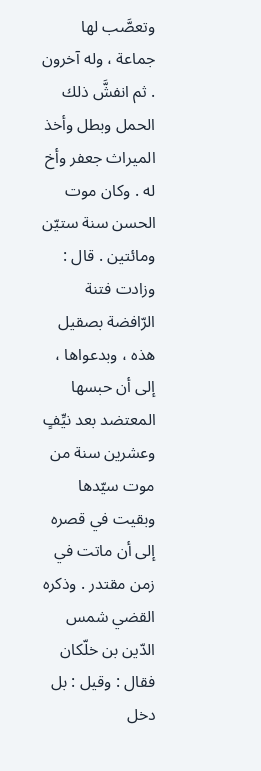وتعصَّب لها جماعة ، وله آخرون . ثم انفشَّ ذلك الحمل وبطل وأخذ الميراث جعفر وأخ له . وكان موت الحسن سنة ستيّن ومائتين . قال : وزادت فتنة الرّافضة بصقيل هذه ، وبدعواها ، إلى أن حبسها المعتضد بعد نيِّفٍ وعشرين سنة من موت سيّدها وبقيت في قصره إلى أن ماتت في زمن مقتدر . وذكره القضي شمس الدّين بن خلّكان فقال : وقيل : بل دخل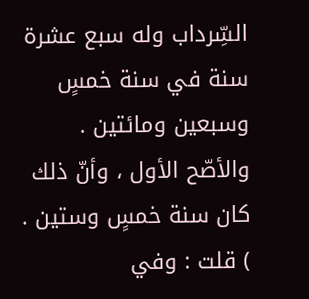السِّرداب وله سبع عشرة سنة في سنة خمسٍ وسبعين ومائتين . والأصّح الأول ، وأنّ ذلك كان سنة خمسٍ وستين . ) قلت : وفي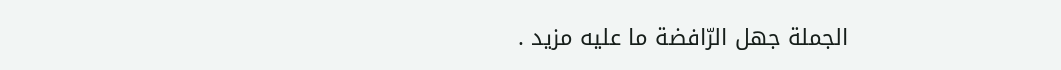الجملة جهل الرّافضة ما عليه مزيد .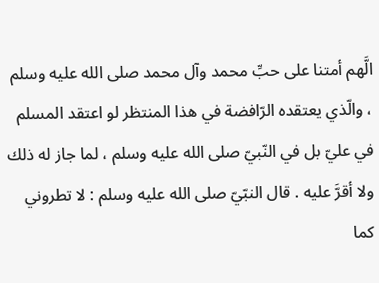الَّهم أمتنا على حبِّ محمد وآل محمد صلى الله عليه وسلم ، والّذي يعتقده الرّافضة في هذا المنتظر لو اعتقد المسلم في عليّ بل في النّبيّ صلى الله عليه وسلم ، لما جاز له ذلك ولا أقرَّ عليه . قال النبّيّ صلى الله عليه وسلم : لا تطروني كما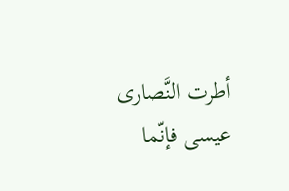أطرت النَّصارى عيسى فإنّما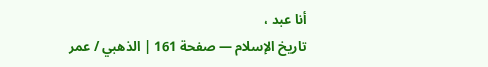أنا عبد ،
تاريخ الإسلام — صفحة 161 | الذهبي / عمر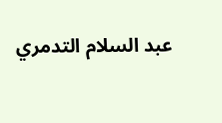عبد السلام التدمري